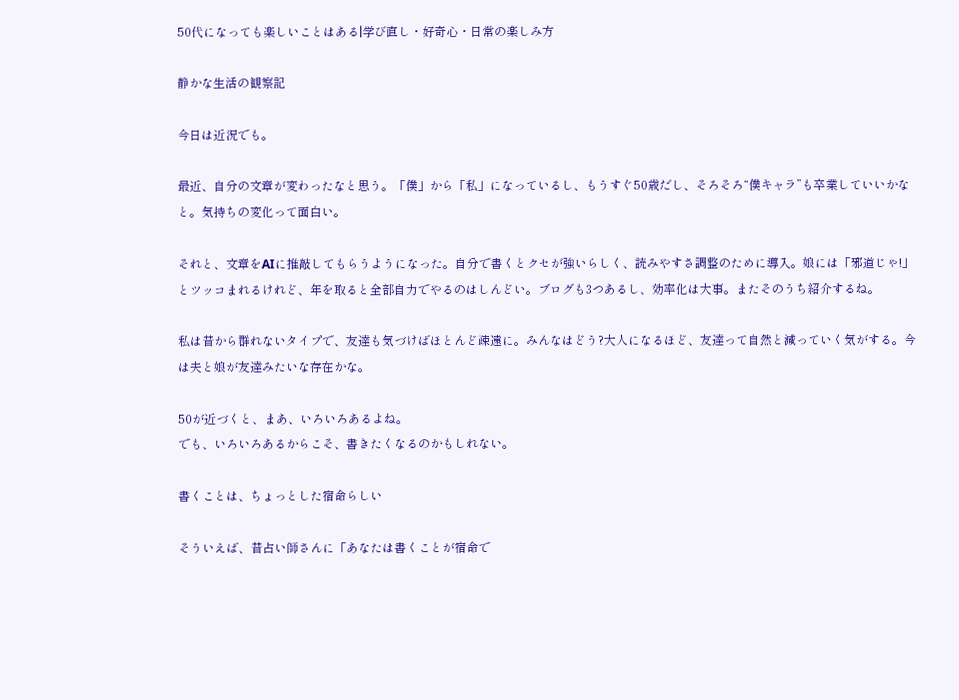50代になっても楽しいことはある|学び直し・好奇心・日常の楽しみ方

静かな生活の観察記

今日は近況でも。

最近、自分の文章が変わったなと思う。「僕」から「私」になっているし、もうすぐ50歳だし、そろそろ“僕キャラ”も卒業していいかなと。気持ちの変化って面白い。

それと、文章をAIに推敲してもらうようになった。自分で書くとクセが強いらしく、読みやすさ調整のために導入。娘には「邪道じゃ!」とツッコまれるけれど、年を取ると全部自力でやるのはしんどい。ブログも3つあるし、効率化は大事。またそのうち紹介するね。

私は昔から群れないタイプで、友達も気づけばほとんど疎遠に。みんなはどう?大人になるほど、友達って自然と減っていく気がする。今は夫と娘が友達みたいな存在かな。

50が近づくと、まあ、いろいろあるよね。
でも、いろいろあるからこそ、書きたくなるのかもしれない。

書くことは、ちょっとした宿命らしい

そういえば、昔占い師さんに「あなたは書くことが宿命で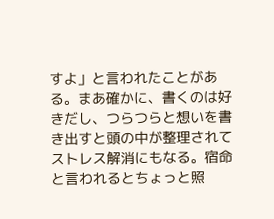すよ」と言われたことがある。まあ確かに、書くのは好きだし、つらつらと想いを書き出すと頭の中が整理されてストレス解消にもなる。宿命と言われるとちょっと照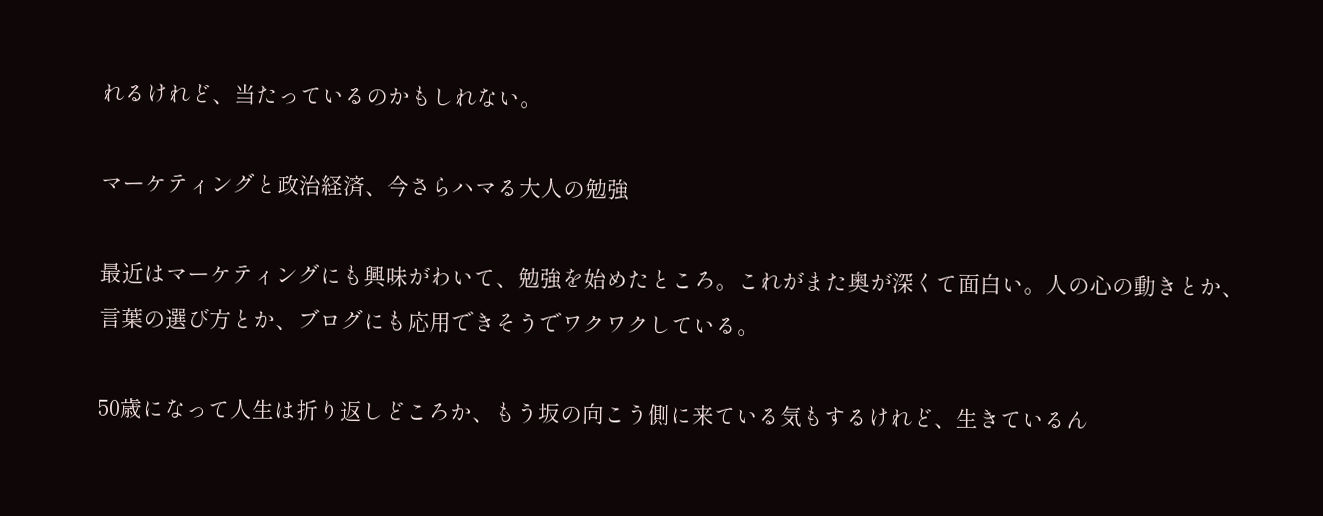れるけれど、当たっているのかもしれない。

マーケティングと政治経済、今さらハマる大人の勉強

最近はマーケティングにも興味がわいて、勉強を始めたところ。これがまた奥が深くて面白い。人の心の動きとか、言葉の選び方とか、ブログにも応用できそうでワクワクしている。

50歳になって人生は折り返しどころか、もう坂の向こう側に来ている気もするけれど、生きているん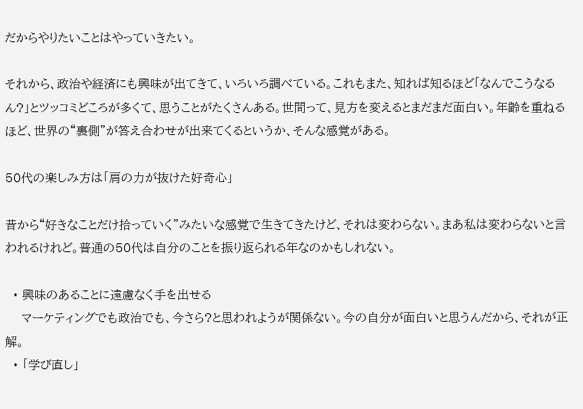だからやりたいことはやっていきたい。

それから、政治や経済にも興味が出てきて、いろいろ調べている。これもまた、知れば知るほど「なんでこうなるん?」とツッコミどころが多くて、思うことがたくさんある。世間って、見方を変えるとまだまだ面白い。年齢を重ねるほど、世界の“裏側”が答え合わせが出来てくるというか、そんな感覚がある。

50代の楽しみ方は「肩の力が抜けた好奇心」

昔から“好きなことだけ拾っていく”みたいな感覚で生きてきたけど、それは変わらない。まあ私は変わらないと言われるけれど。普通の50代は自分のことを振り返られる年なのかもしれない。

  • 興味のあることに遠慮なく手を出せる
    マーケティングでも政治でも、今さら?と思われようが関係ない。今の自分が面白いと思うんだから、それが正解。
  • 「学び直し」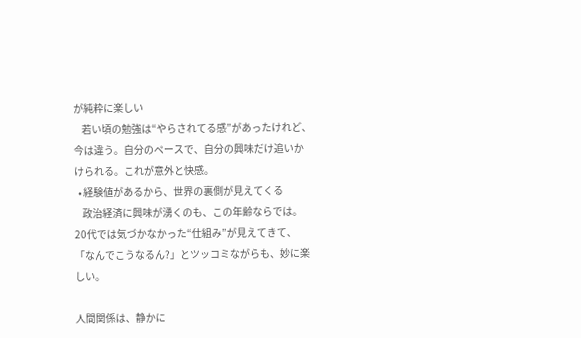が純粋に楽しい
    若い頃の勉強は“やらされてる感”があったけれど、今は違う。自分のペースで、自分の興味だけ追いかけられる。これが意外と快感。
  • 経験値があるから、世界の裏側が見えてくる
    政治経済に興味が湧くのも、この年齢ならでは。20代では気づかなかった“仕組み”が見えてきて、「なんでこうなるん?」とツッコミながらも、妙に楽しい。

人間関係は、静かに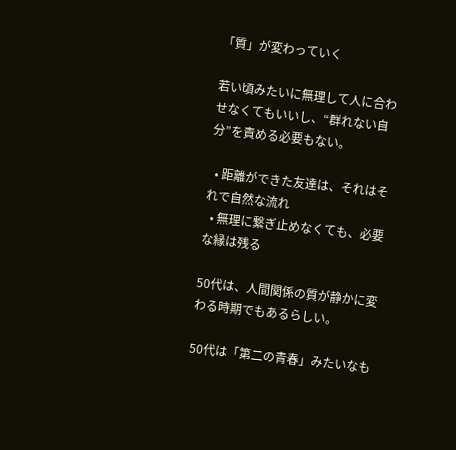「質」が変わっていく

若い頃みたいに無理して人に合わせなくてもいいし、“群れない自分”を責める必要もない。

  • 距離ができた友達は、それはそれで自然な流れ
  • 無理に繋ぎ止めなくても、必要な縁は残る

50代は、人間関係の質が静かに変わる時期でもあるらしい。

50代は「第二の青春」みたいなも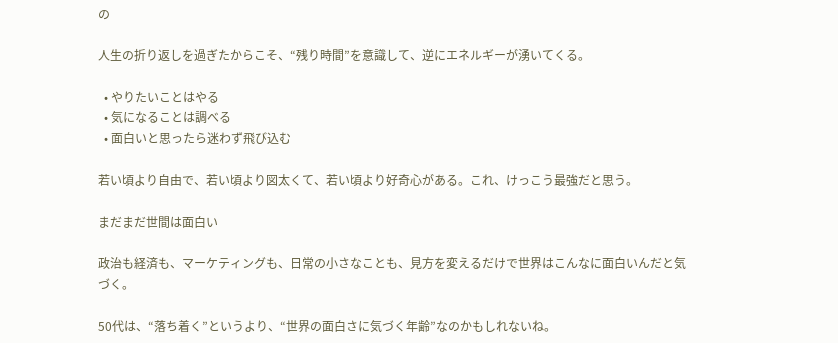の

人生の折り返しを過ぎたからこそ、“残り時間”を意識して、逆にエネルギーが湧いてくる。

  • やりたいことはやる
  • 気になることは調べる
  • 面白いと思ったら迷わず飛び込む

若い頃より自由で、若い頃より図太くて、若い頃より好奇心がある。これ、けっこう最強だと思う。

まだまだ世間は面白い

政治も経済も、マーケティングも、日常の小さなことも、見方を変えるだけで世界はこんなに面白いんだと気づく。

50代は、“落ち着く”というより、“世界の面白さに気づく年齢”なのかもしれないね。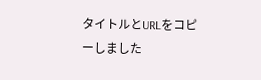タイトルとURLをコピーしました